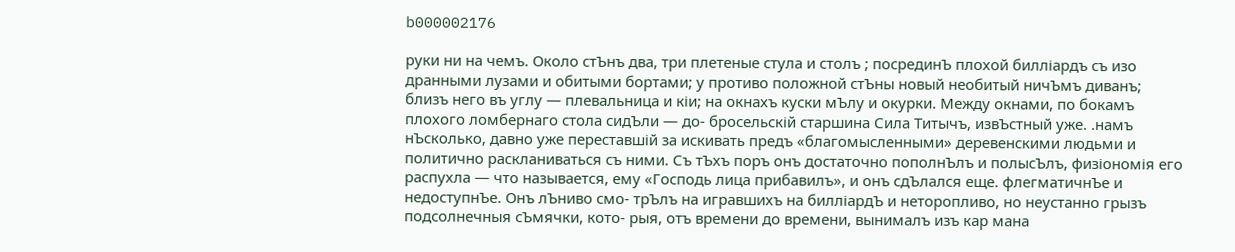b000002176

руки ни на чемъ. Около стЪнъ два, три плетеные стула и столъ ; посрединЪ плохой билліардъ съ изо дранными лузами и обитыми бортами; у противо положной стЪны новый необитый ничЪмъ диванъ; близъ него въ углу — плевальница и кіи; на окнахъ куски мЪлу и окурки. Между окнами, по бокамъ плохого ломбернаго стола сидЪли — до- бросельскій старшина Сила Титычъ, извЪстный уже. .намъ нЪсколько, давно уже переставшій за искивать предъ «благомысленными» деревенскими людьми и политично раскланиваться съ ними. Съ тЪхъ поръ онъ достаточно пополнЪлъ и полысЪлъ, физіономія его распухла — что называется, ему «Господь лица прибавилъ», и онъ сдЪлался еще. флегматичнЪе и недоступнЪе. Онъ лЪниво смо- трЪлъ на игравшихъ на билліардЪ и неторопливо, но неустанно грызъ подсолнечныя сЪмячки, кото- рыя, отъ времени до времени, вынималъ изъ кар мана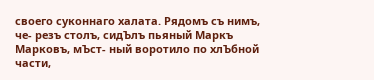своего суконнаго халата. Рядомъ съ нимъ, че- резъ столъ, сидЪлъ пьяный Маркъ Марковъ, мЪст- ный воротило по хлЪбной части,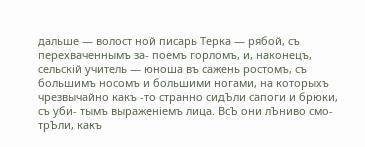дальше — волост ной писарь Терка — рябой, съ перехваченнымъ за- поемъ горломъ, и, наконецъ, сельскій учитель — юноша въ сажень ростомъ, съ большимъ носомъ и большими ногами, на которыхъ чрезвычайно какъ -то странно сидЪли сапоги и брюки, съ уби- тымъ выраженіемъ лица. ВсЪ они лЪниво смо- трЪли, какъ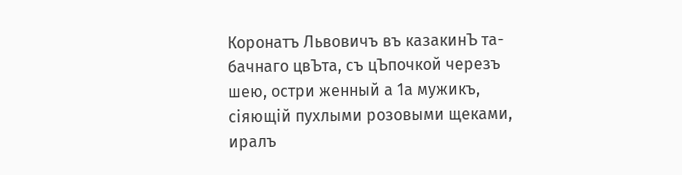Коронатъ Львовичъ въ казакинЪ та- бачнаго цвЪта, съ цЪпочкой черезъ шею, остри женный а 1а мужикъ, сіяющій пухлыми розовыми щеками, иралъ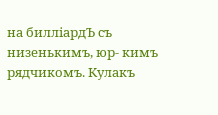на билліардЪ съ низенькимъ, юр- кимъ рядчикомъ. Кулакъ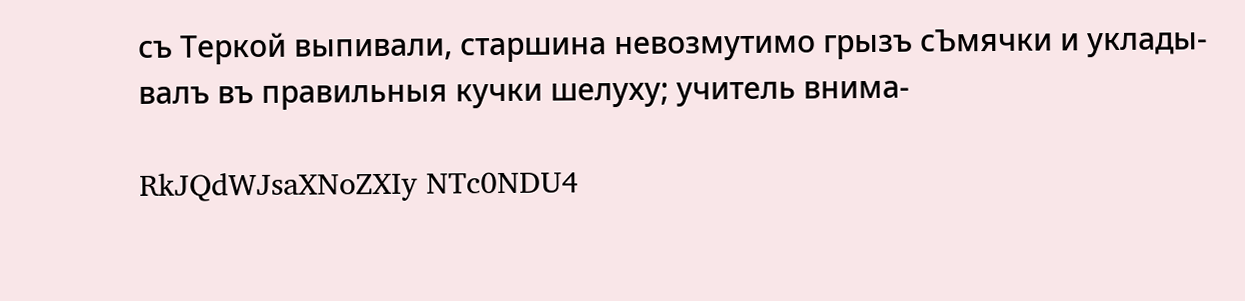съ Теркой выпивали, старшина невозмутимо грызъ сЪмячки и уклады- валъ въ правильныя кучки шелуху; учитель внима-

RkJQdWJsaXNoZXIy NTc0NDU4